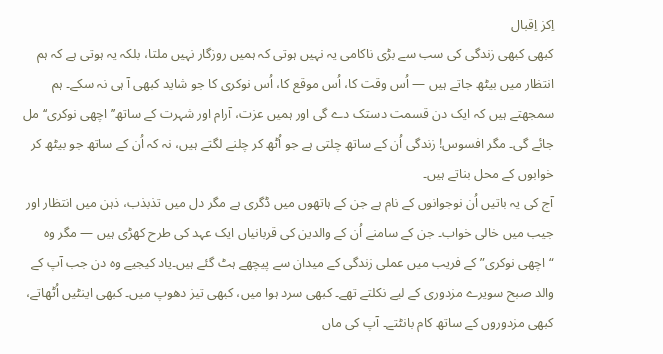اِکز اِقبال
کبھی کبھی زندگی کی سب سے بڑی ناکامی یہ نہیں ہوتی کہ ہمیں روزگار نہیں ملتا، بلکہ یہ ہوتی ہے کہ ہم انتظار میں بیٹھ جاتے ہیں — اُس وقت کا، اُس موقع کا، اُس نوکری کا جو شاید کبھی آ ہی نہ سکے۔ ہم سمجھتے ہیں کہ ایک دن قسمت دستک دے گی اور ہمیں عزت، آرام اور شہرت کے ساتھ’’اچھی نوکری‘‘ مل جائے گی۔ مگر افسوس! زندگی اُن کے ساتھ چلتی ہے جو اُٹھ کر چلنے لگتے ہیں، نہ کہ اُن کے ساتھ جو بیٹھ کر خوابوں کے محل بناتے ہیں۔
آج کی یہ باتیں اُن نوجوانوں کے نام ہے جن کے ہاتھوں میں ڈگری ہے مگر دل میں تذبذب، ذہن میں انتظار اور جیب میں خالی خواب۔ جن کے سامنے اُن کے والدین کی قربانیاں ایک عہد کی طرح کھڑی ہیں — مگر وہ “اچھی نوکری” کے فریب میں عملی زندگی کے میدان سے پیچھے ہٹ گئے ہیں۔یاد کیجیے وہ دن جب آپ کے والد صبح سویرے مزدوری کے لیے نکلتے تھے۔ کبھی سرد ہوا میں، کبھی تیز دھوپ میں۔ کبھی اینٹیں اُٹھاتے، کبھی مزدوروں کے ساتھ کام بانٹتے۔ آپ کی ماں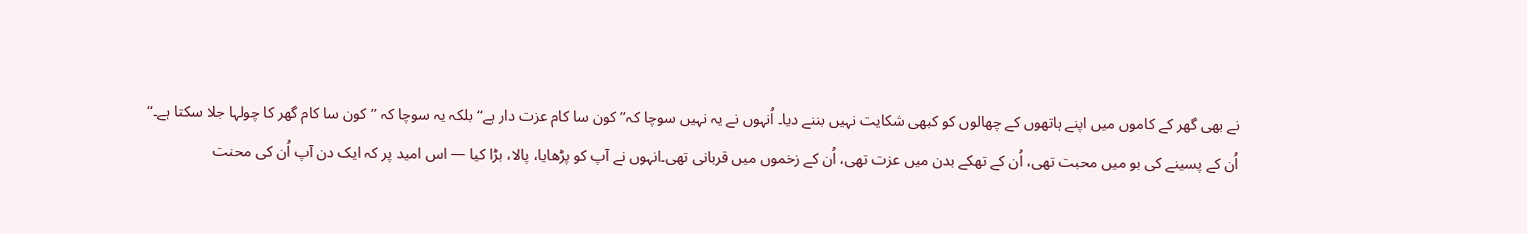نے بھی گھر کے کاموں میں اپنے ہاتھوں کے چھالوں کو کبھی شکایت نہیں بننے دیا۔ اُنہوں نے یہ نہیں سوچا کہ’’کون سا کام عزت دار ہے‘‘ بلکہ یہ سوچا کہ ’’کون سا کام گھر کا چولہا جلا سکتا ہے۔‘‘
اُن کے پسینے کی بو میں محبت تھی، اُن کے تھکے بدن میں عزت تھی، اُن کے زخموں میں قربانی تھی۔انہوں نے آپ کو پڑھایا، پالا، بڑا کیا — اس امید پر کہ ایک دن آپ اُن کی محنت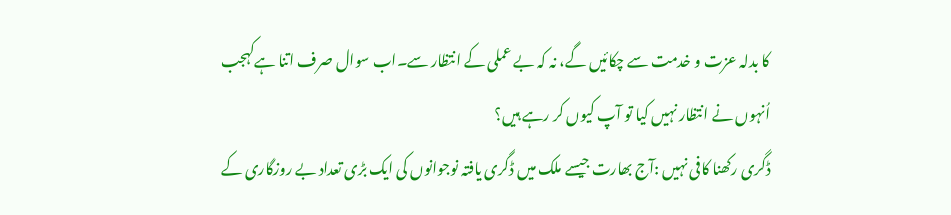کا بدلہ عزت و خدمت سے چکائیں گے، نہ کہ بے عملی کے انتظار سے۔اب سوال صرف اتنا ہےکہجب اُنہوں نے انتظار نہیں کیا تو آپ کیوں کر رہے ہیں؟
ڈگری رکھنا کافی نہیں :آج بھارت جیسے ملک میں ڈگری یافتہ نوجوانوں کی ایک بڑی تعداد بے روزگاری کے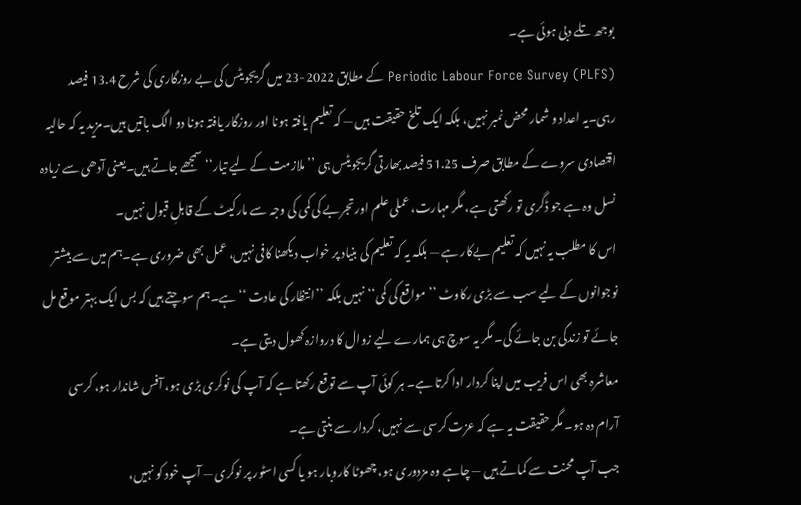بوجھ تلے دبی ہوئی ہے۔
Periodic Labour Force Survey (PLFS) کے مطابق 2022-23 میں گریجویٹس کی بے روزگاری کی شرح 13.4 فیصد رہی۔یہ اعداد و شمار محض نمبر نہیں، بلکہ ایک تلخ حقیقت ہیں — کہ تعلیم یافتہ ہونا اور روزگار یافتہ ہونا دو الگ باتیں ہیں۔مزید یہ کہ حالیہ اقتصادی سروے کے مطابق صرف 51.25 فیصد بھارتی گریجویٹس ہی ’’ملازمت کے لیے تیار‘‘ سمجھے جاتے ہیں۔یعنی آدھی سے زیادہ نسل وہ ہے جو ڈگری تو رکھتی ہے، مگر مہارت، عملی علم اور تجربے کی کمی کی وجہ سے مارکیٹ کے قابلِ قبول نہیں۔
اس کا مطلب یہ نہیں کہ تعلیم بےکار ہے — بلکہ یہ کہ تعلیم کی بنیاد پر خواب دیکھنا کافی نہیں، عمل بھی ضروری ہے۔ہم میں سے بیشتر نوجوانوں کے لیے سب سے بڑی رکاوٹ ’’مواقع کی کمی‘‘ نہیں بلکہ ’’انتظار کی عادت ‘‘ہے۔ہم سوچتے ہیں کہ بس ایک بہتر موقع مل جائے تو زندگی بن جائے گی۔ مگر یہ سوچ ہی ہمارے لیے زوال کا دروازہ کھول دیتی ہے۔
معاشرہ بھی اس فریب میں اپنا کردار ادا کرتا ہے۔ ہر کوئی آپ سے توقع رکھتا ہے کہ آپ کی نوکری بڑی ہو، آفس شاندار ہو، کرسی آرام دہ ہو۔ مگر حقیقت یہ ہے کہ عزت کرسی سے نہیں، کردار سے بنتی ہے۔
جب آپ محنت سے کماتے ہیں — چاہے وہ مزدوری ہو، چھوٹا کاروبار ہو یا کسی اسٹور پر نوکری — آپ خود کو نہیں،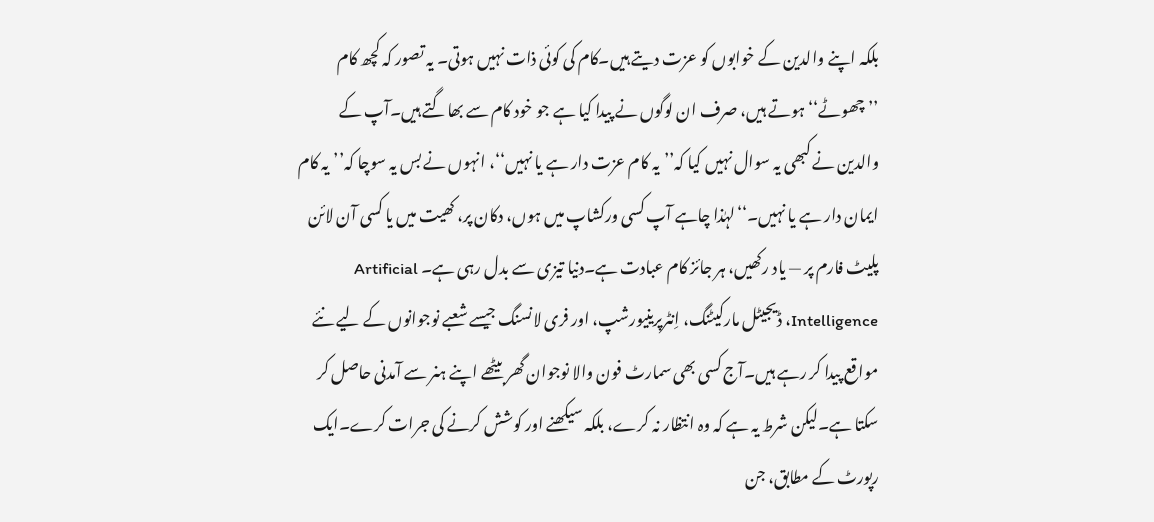بلکہ اپنے والدین کے خوابوں کو عزت دیتے ہیں۔کام کی کوئی ذات نہیں ہوتی۔ یہ تصور کہ کچھ کام ’’چھوٹے‘‘ہوتے ہیں، صرف ان لوگوں نے پیدا کیا ہے جو خود کام سے بھاگتے ہیں۔آپ کے والدین نے کبھی یہ سوال نہیں کیا کہ’’یہ کام عزت دار ہے یا نہیں‘‘، انہوں نے بس یہ سوچا کہ’’یہ کام ایمان دار ہے یا نہیں۔‘‘لہٰذا چاہے آپ کسی ورکشاپ میں ہوں، دکان پر، کھیت میں یا کسی آن لائن پلیٹ فارم پر — یاد رکھیں، ہر جائز کام عبادت ہے۔دنیا تیزی سے بدل رہی ہے۔ Artificial Intelligence، ڈیجیٹل مارکیٹنگ، اِنٹرپرینیورشپ، اور فری لانسنگ جیسے شعبے نوجوانوں کے لیے نئے مواقع پیدا کر رہے ہیں۔آج کسی بھی سمارٹ فون والا نوجوان گھر بیٹھے اپنے ہنر سے آمدنی حاصل کر سکتا ہے۔لیکن شرط یہ ہے کہ وہ انتظار نہ کرے، بلکہ سیکھنے اور کوشش کرنے کی جرات کرے۔ایک رپورٹ کے مطابق، جن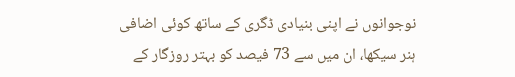نوجوانوں نے اپنی بنیادی ڈگری کے ساتھ کوئی اضافی ہنر سیکھا، ان میں سے 73 فیصد کو بہتر روزگار کے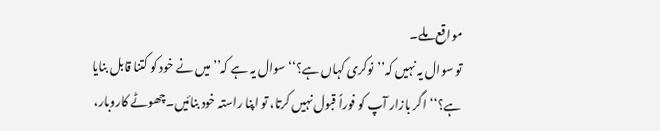مواقع ملے۔
تو سوال یہ نہیں کہ’’نوکری کہاں ہے؟‘‘سوال یہ ہے کہ’’میں نے خود کو کتنا قابل بنایا ہے؟‘‘اگر بازار آپ کو فوراً قبول نہیں کرتا، تو اپنا راستہ خود بنائیں۔چھوٹے کاروبار،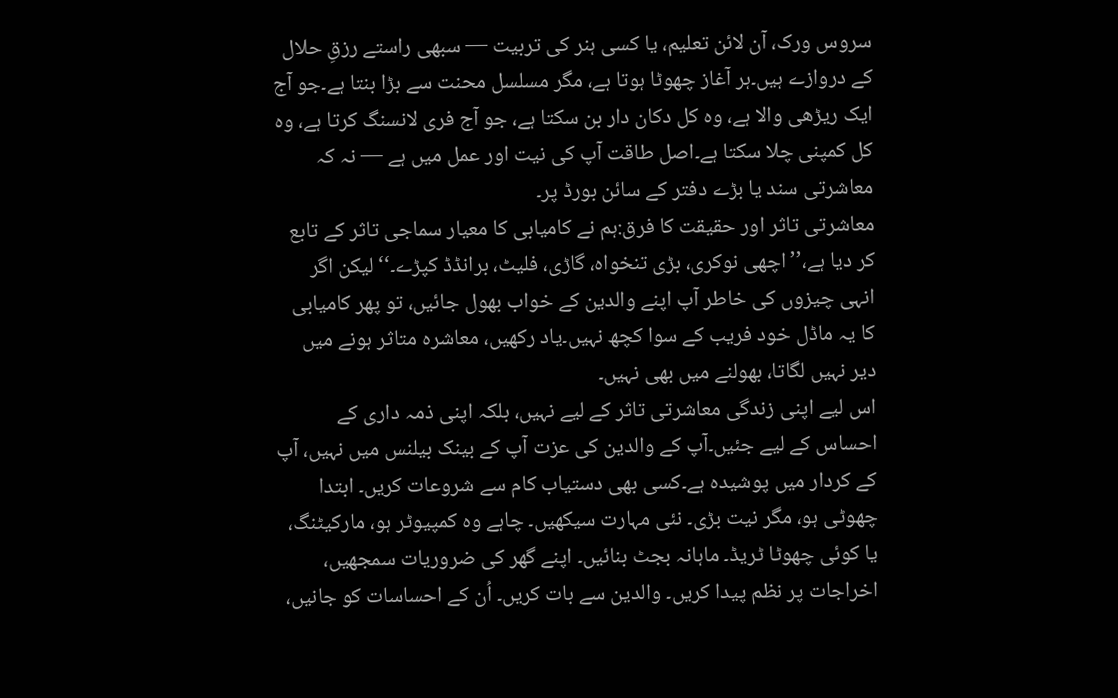سروس ورک، آن لائن تعلیم، یا کسی ہنر کی تربیت — سبھی راستے رزقِ حلال کے دروازے ہیں۔ہر آغاز چھوٹا ہوتا ہے، مگر مسلسل محنت سے بڑا بنتا ہے۔جو آج ایک ریڑھی والا ہے، وہ کل دکان دار بن سکتا ہے، جو آج فری لانسنگ کرتا ہے، وہ کل کمپنی چلا سکتا ہے۔اصل طاقت آپ کی نیت اور عمل میں ہے — نہ کہ معاشرتی سند یا بڑے دفتر کے سائن بورڈ پر۔
معاشرتی تاثر اور حقیقت کا فرق:ہم نے کامیابی کا معیار سماجی تاثر کے تابع کر دیا ہے،’’اچھی نوکری، بڑی تنخواہ، گاڑی، فلیٹ، برانڈڈ کپڑے۔‘‘لیکن اگر انہی چیزوں کی خاطر آپ اپنے والدین کے خواب بھول جائیں، تو پھر کامیابی کا یہ ماڈل خود فریب کے سوا کچھ نہیں۔یاد رکھیں، معاشرہ متاثر ہونے میں دیر نہیں لگاتا، بھولنے میں بھی نہیں۔
اس لیے اپنی زندگی معاشرتی تاثر کے لیے نہیں، بلکہ اپنی ذمہ داری کے احساس کے لیے جئیں۔آپ کے والدین کی عزت آپ کے بینک بیلنس میں نہیں، آپ کے کردار میں پوشیدہ ہے۔کسی بھی دستیاب کام سے شروعات کریں۔ ابتدا چھوٹی ہو، مگر نیت بڑی۔ نئی مہارت سیکھیں۔ چاہے وہ کمپیوٹر ہو، مارکیٹنگ، یا کوئی چھوٹا ٹریڈ۔ ماہانہ بجٹ بنائیں۔ اپنے گھر کی ضروریات سمجھیں، اخراجات پر نظم پیدا کریں۔ والدین سے بات کریں۔ اُن کے احساسات کو جانیں،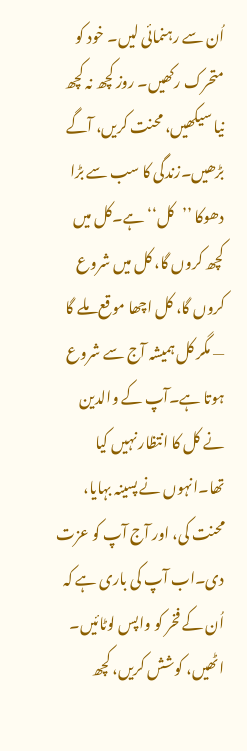اُن سے رہنمائی لیں۔ خود کو متحرک رکھیں۔ روز کچھ نہ کچھ نیا سیکھیں، محنت کریں، آگے بڑھیں۔زندگی کا سب سے بڑا دھوکا ’’کل‘‘ ہے۔کل میں کچھ کروں گا، کل میں شروع کروں گا، کل اچھا موقع ملے گا — مگر کل ہمیشہ آج سے شروع ہوتا ہے۔آپ کے والدین نے کل کا انتظار نہیں کیا تھا۔انہوں نے پسینہ بہایا، محنت کی، اور آج آپ کو عزت دی۔اب آپ کی باری ہے کہ اُن کے فخر کو واپس لوٹائیں۔
اٹھیں، کوشش کریں، کچھ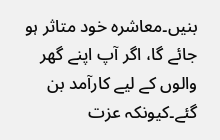بنیں۔معاشرہ خود متاثر ہو جائے گا، اگر آپ اپنے گھر والوں کے لیے کارآمد بن گئے۔کیونکہ عزت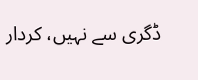ڈگری سے نہیں، کردار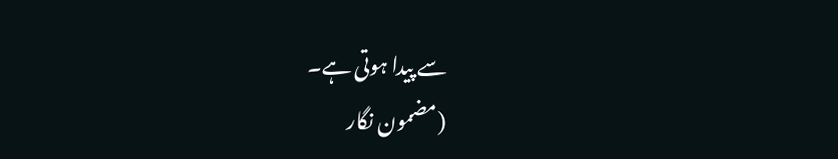سے پیدا ہوتی ہے۔
(مضمون نگار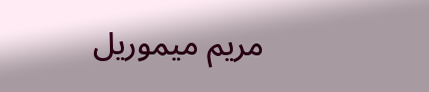مریم میموریل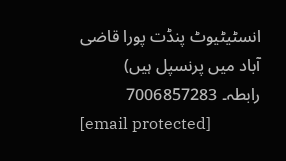انسٹیٹیوٹ پنڈت پورا قاضی آباد میں پرنسپل ہیں)
رابطہ۔ 7006857283
[email protected]